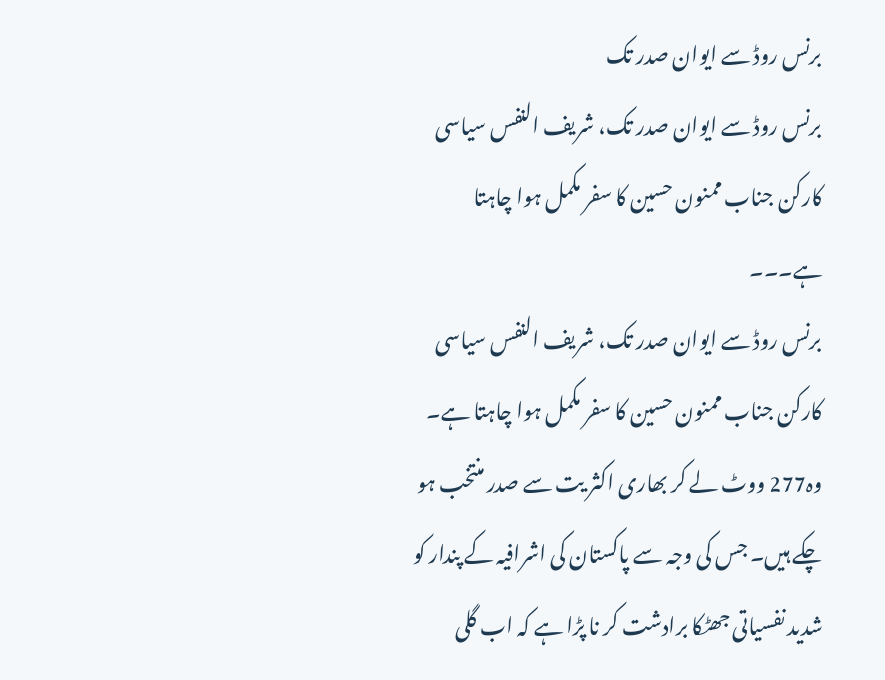برنس روڈ سے ایوان صدر تک
برنس روڈ سے ایوان صدر تک، شریف النفس سیاسی کارکن جناب ممنون حسین کا سفر مکمل ہوا چاہتا ہے۔۔۔
برنس روڈ سے ایوان صدر تک، شریف النفس سیاسی کارکن جناب ممنون حسین کا سفر مکمل ہوا چاہتا ہے۔ وہ277 ووٹ لے کر بھاری اکثر یت سے صدر منتخب ہو چکے ہیں۔ جس کی وجہ سے پاکستان کی اشرافیہ کے پندار کو شدید نفسیاتی جھٹکا برادشت کر نا پڑا ہے کہ اب گلی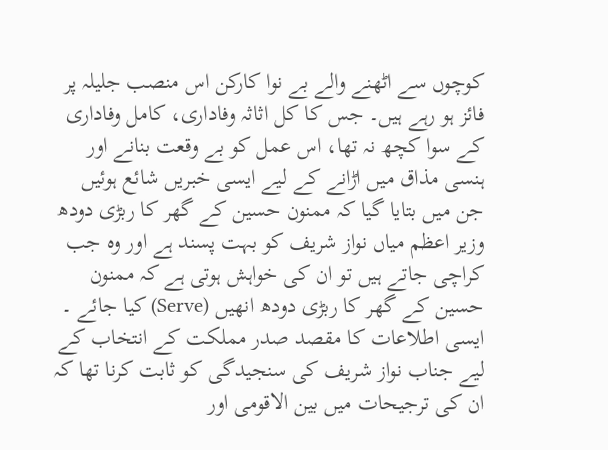کوچوں سے اٹھنے والے بے نوا کارکن اس منصب جلیلہ پر فائز ہو رہے ہیں۔ جس کا کل اثاثہ وفاداری، کامل وفاداری کے سوا کچھ نہ تھا، اس عمل کو بے وقعت بنانے اور ہنسی مذاق میں اڑانے کے لیے ایسی خبریں شائع ہوئیں جن میں بتایا گیا کہ ممنون حسین کے گھر کا ربڑی دودھ وزیر اعظم میاں نواز شریف کو بہت پسند ہے اور وہ جب کراچی جاتے ہیں تو ان کی خواہش ہوتی ہے کہ ممنون حسین کے گھر کا ربڑی دودھ انھیں (Serve) کیا جائے ۔
ایسی اطلاعات کا مقصد صدر مملکت کے انتخاب کے لیے جناب نواز شریف کی سنجیدگی کو ثابت کرنا تھا کہ ان کی ترجیحات میں بین الاقومی اور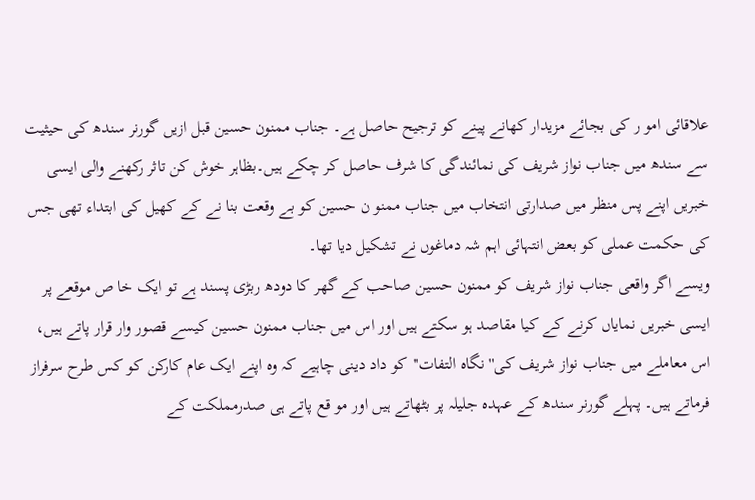علاقائی امو ر کی بجائے مزیدار کھانے پینے کو ترجیح حاصل ہے۔ جناب ممنون حسین قبل ازیں گورنر سندھ کی حیثیت سے سندھ میں جناب نواز شریف کی نمائندگی کا شرف حاصل کر چکے ہیں۔بظاہر خوش کن تاثر رکھنے والی ایسی خبریں اپنے پس منظر میں صدارتی انتخاب میں جناب ممنو ن حسین کو بے وقعت بنا نے کے کھیل کی ابتداء تھی جس کی حکمت عملی کو بعض انتہائی اہم شہ دماغوں نے تشکیل دیا تھا۔
ویسے اگر واقعی جناب نواز شریف کو ممنون حسین صاحب کے گھر کا دودھ ربڑی پسند ہے تو ایک خا ص موقعے پر ایسی خبریں نمایاں کرنے کے کیا مقاصد ہو سکتے ہیں اور اس میں جناب ممنون حسین کیسے قصور وار قرار پاتے ہیں، اس معاملے میں جناب نواز شریف کی''نگاہ التفات''کو داد دینی چاہیے کہ وہ اپنے ایک عام کارکن کو کس طرح سرفراز فرماتے ہیں۔ پہلے گورنر سندھ کے عہدہ جلیلہ پر بٹھاتے ہیں اور مو قع پاتے ہی صدرمملکت کے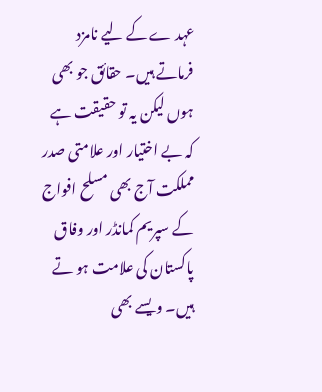عہد ے کے لیے نامزد فرماتے ہیں۔ حقائق جو بھی ہوں لیکن یہ تو حقیقت ہے کہ بے اختیار اور علامتی صدر مملکت آج بھی مسلح افواج کے سپریم کمانڈر اور وفاق پاکستان کی علامت ہو تے ہیں۔ ویسے بھی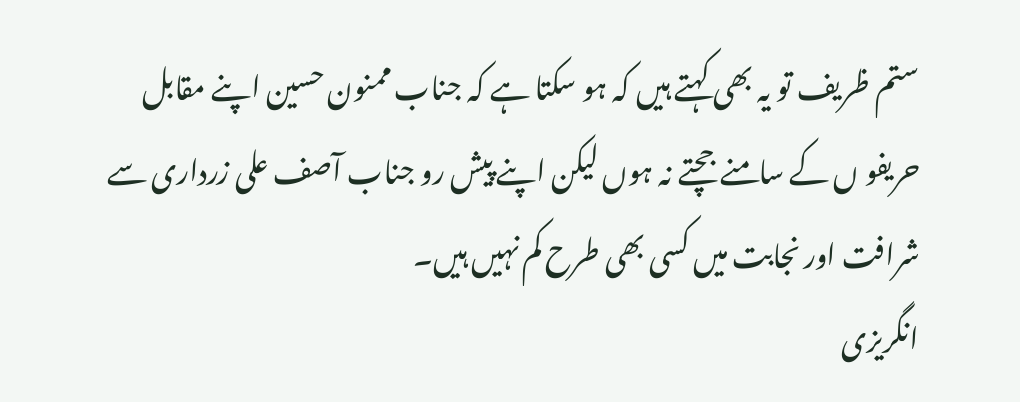ستم ظریف تو یہ بھی کہتے ہیں کہ ہو سکتا ہے کہ جناب ممنون حسین اپنے مقابل حریفو ں کے سامنے جچتے نہ ہوں لیکن اپنے پیش رو جناب آصف علی زرداری سے شرافت اور نجابت میں کسی بھی طرح کم نہیں ہیں۔
انگریزی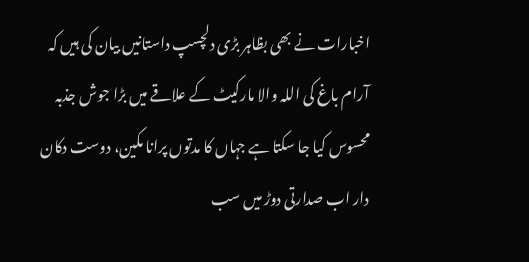اخبارات نے بھی بظاہر بڑی دلچسپ داستانیں بیان کی ہیں کہ آرام باغ کی اللہ والا مارکیٹ کے علاقے میں بڑا جوش جذبہ محسوس کیا جا سکتا ہے جہاں کا مدتوں پرانا مکین، دوست دکان دار اب صدارتی دوڑ میں سب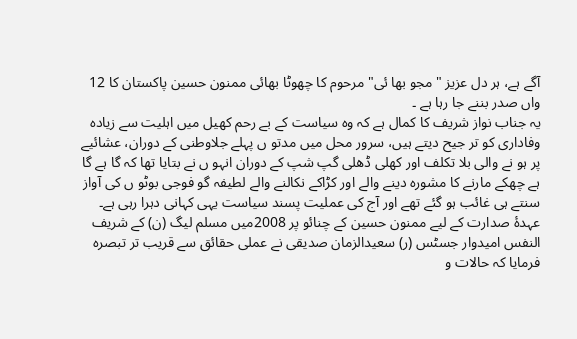آگے ہے، ہر دل عزیز "مجو بھا ئی" مرحوم کا چھوٹا بھائی ممنون حسین پاکستان کا 12 واں صدر بننے جا رہا ہے ۔
یہ جناب نواز شریف کا کمال ہے کہ وہ سیاست کے بے رحم کھیل میں اہلیت سے زیادہ وفاداری کو تر جیح دیتے ہیں، سرور محل میں مدتو ں پہلے جلاوطنی کے دوران، عشائیے پر ہو نے والی بلا تکلف اور کھلی ڈھلی گپ شپ کے دوران انہو ں نے بتایا تھا کہ گا ہے گا ہے چھکے مارنے کا مشورہ دینے والے اور کڑاکے نکالنے والے لطیفہ گو فوجی بوٹو ں کی آواز سنتے ہی غائب ہو گئے تھے اور آج کی عملیت پسند سیاست یہی کہانی دہرا رہی ہے۔
عہدۂ صدارت کے لیے ممنون حسین کے چنائو پر 2008میں مسلم لیگ (ن) کے شریف النفس امیدوار جسٹس (ر) سعیدالزمان صدیقی نے عملی حقائق سے قریب تر تبصرہ فرمایا کہ حالات و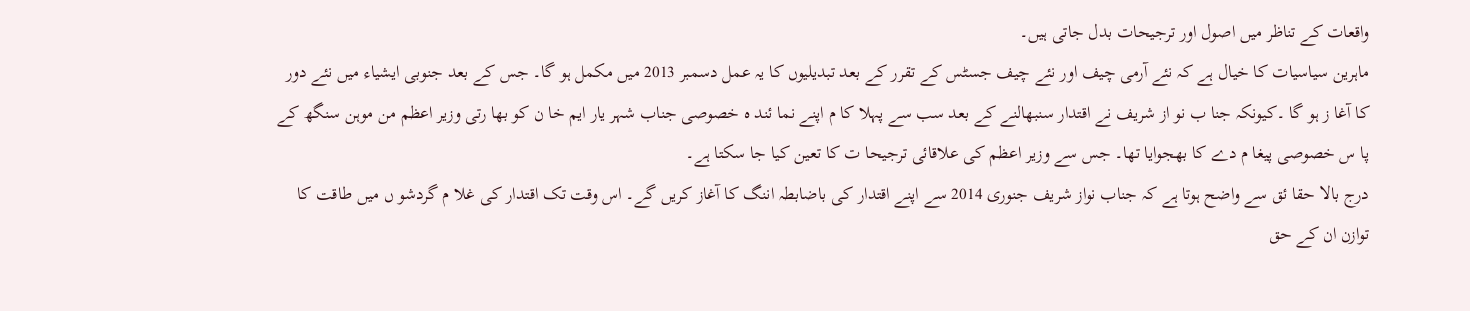واقعات کے تناظر میں اصول اور ترجیحات بدل جاتی ہیں۔
ماہرین سیاسیات کا خیال ہے کہ نئے آرمی چیف اور نئے چیف جسٹس کے تقرر کے بعد تبدیلیوں کا یہ عمل دسمبر 2013 میں مکمل ہو گا۔ جس کے بعد جنوبی ایشیاء میں نئے دور کا آغا ز ہو گا ۔کیونکہ جنا ب نو از شریف نے اقتدار سنبھالنے کے بعد سب سے پہلا کا م اپنے نما ئند ہ خصوصی جناب شہر یار ایم خا ن کو بھا رتی وزیر اعظم من موہن سنگھ کے پا س خصوصی پیغا م دے کا بھجوایا تھا۔ جس سے وزیر اعظم کی علاقائی ترجیحا ت کا تعین کیا جا سکتا ہے۔
درج بالا حقا ئق سے واضح ہوتا ہے کہ جناب نواز شریف جنوری 2014 سے اپنے اقتدار کی باضابطہ اننگ کا آغاز کریں گے۔ اس وقت تک اقتدار کی غلا م گردشو ں میں طاقت کا توازن ان کے حق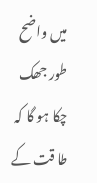میں واضح طور جھک چکا ہو گا کہ طا قت کے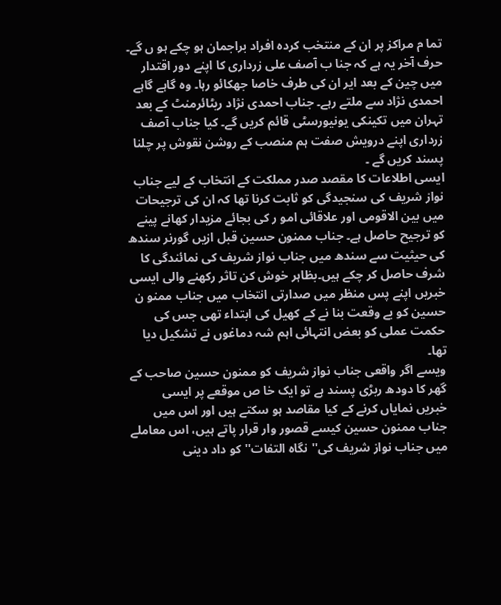تما م مراکز پر ان کے منتخب کردہ افراد براجمان ہو چکے ہو ں گے۔
حرف آخر یہ ہے کہ جنا ب آصف علی زرداری کا اپنے دور اقتدار میں چین کے بعد ایر ان کی طرف خاصا جھکائو رہا۔ وہ گاہے گاہے احمدی نژاد سے ملتے رہے۔ جناب احمدی نژاد ریٹائرمنٹ کے بعد تہران میں تکینکی یونیورسٹی قائم کریں گے۔ کیا جناب آصف زرداری اپنے درویش صفت ہم منصب کے روشن نقوش پر چلنا پسند کریں گے ۔
ایسی اطلاعات کا مقصد صدر مملکت کے انتخاب کے لیے جناب نواز شریف کی سنجیدگی کو ثابت کرنا تھا کہ ان کی ترجیحات میں بین الاقومی اور علاقائی امو ر کی بجائے مزیدار کھانے پینے کو ترجیح حاصل ہے۔ جناب ممنون حسین قبل ازیں گورنر سندھ کی حیثیت سے سندھ میں جناب نواز شریف کی نمائندگی کا شرف حاصل کر چکے ہیں۔بظاہر خوش کن تاثر رکھنے والی ایسی خبریں اپنے پس منظر میں صدارتی انتخاب میں جناب ممنو ن حسین کو بے وقعت بنا نے کے کھیل کی ابتداء تھی جس کی حکمت عملی کو بعض انتہائی اہم شہ دماغوں نے تشکیل دیا تھا۔
ویسے اگر واقعی جناب نواز شریف کو ممنون حسین صاحب کے گھر کا دودھ ربڑی پسند ہے تو ایک خا ص موقعے پر ایسی خبریں نمایاں کرنے کے کیا مقاصد ہو سکتے ہیں اور اس میں جناب ممنون حسین کیسے قصور وار قرار پاتے ہیں، اس معاملے میں جناب نواز شریف کی''نگاہ التفات''کو داد دینی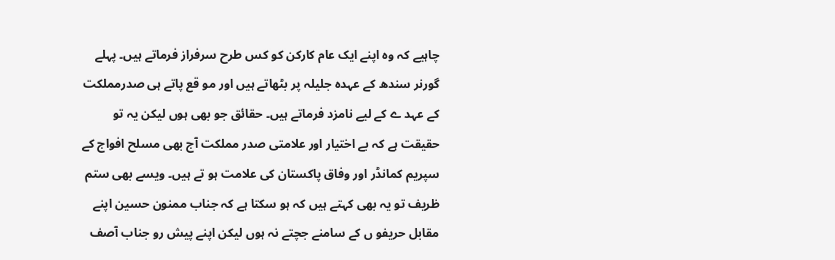چاہیے کہ وہ اپنے ایک عام کارکن کو کس طرح سرفراز فرماتے ہیں۔ پہلے گورنر سندھ کے عہدہ جلیلہ پر بٹھاتے ہیں اور مو قع پاتے ہی صدرمملکت کے عہد ے کے لیے نامزد فرماتے ہیں۔ حقائق جو بھی ہوں لیکن یہ تو حقیقت ہے کہ بے اختیار اور علامتی صدر مملکت آج بھی مسلح افواج کے سپریم کمانڈر اور وفاق پاکستان کی علامت ہو تے ہیں۔ ویسے بھی ستم ظریف تو یہ بھی کہتے ہیں کہ ہو سکتا ہے کہ جناب ممنون حسین اپنے مقابل حریفو ں کے سامنے جچتے نہ ہوں لیکن اپنے پیش رو جناب آصف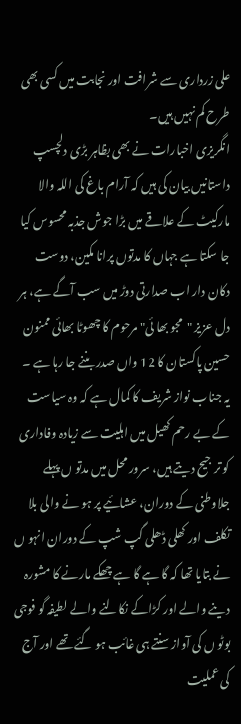علی زرداری سے شرافت اور نجابت میں کسی بھی طرح کم نہیں ہیں۔
انگریزی اخبارات نے بھی بظاہر بڑی دلچسپ داستانیں بیان کی ہیں کہ آرام باغ کی اللہ والا مارکیٹ کے علاقے میں بڑا جوش جذبہ محسوس کیا جا سکتا ہے جہاں کا مدتوں پرانا مکین، دوست دکان دار اب صدارتی دوڑ میں سب آگے ہے، ہر دل عزیز "مجو بھا ئی" مرحوم کا چھوٹا بھائی ممنون حسین پاکستان کا 12 واں صدر بننے جا رہا ہے ۔
یہ جناب نواز شریف کا کمال ہے کہ وہ سیاست کے بے رحم کھیل میں اہلیت سے زیادہ وفاداری کو تر جیح دیتے ہیں، سرور محل میں مدتو ں پہلے جلاوطنی کے دوران، عشائیے پر ہو نے والی بلا تکلف اور کھلی ڈھلی گپ شپ کے دوران انہو ں نے بتایا تھا کہ گا ہے گا ہے چھکے مارنے کا مشورہ دینے والے اور کڑاکے نکالنے والے لطیفہ گو فوجی بوٹو ں کی آواز سنتے ہی غائب ہو گئے تھے اور آج کی عملیت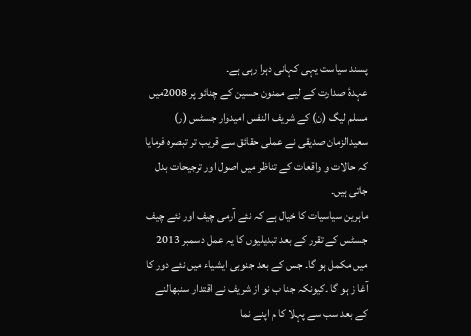پسند سیاست یہی کہانی دہرا رہی ہے۔
عہدۂ صدارت کے لیے ممنون حسین کے چنائو پر 2008میں مسلم لیگ (ن) کے شریف النفس امیدوار جسٹس (ر) سعیدالزمان صدیقی نے عملی حقائق سے قریب تر تبصرہ فرمایا کہ حالات و واقعات کے تناظر میں اصول اور ترجیحات بدل جاتی ہیں۔
ماہرین سیاسیات کا خیال ہے کہ نئے آرمی چیف اور نئے چیف جسٹس کے تقرر کے بعد تبدیلیوں کا یہ عمل دسمبر 2013 میں مکمل ہو گا۔ جس کے بعد جنوبی ایشیاء میں نئے دور کا آغا ز ہو گا ۔کیونکہ جنا ب نو از شریف نے اقتدار سنبھالنے کے بعد سب سے پہلا کا م اپنے نما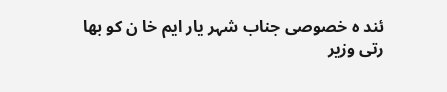ئند ہ خصوصی جناب شہر یار ایم خا ن کو بھا رتی وزیر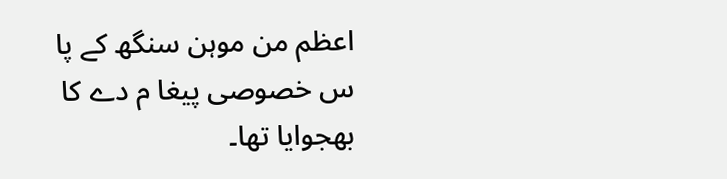اعظم من موہن سنگھ کے پا س خصوصی پیغا م دے کا بھجوایا تھا۔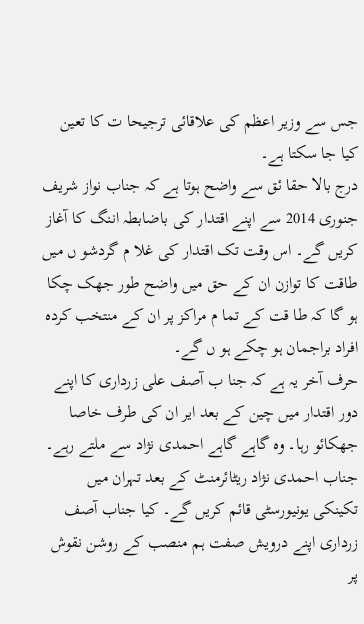جس سے وزیر اعظم کی علاقائی ترجیحا ت کا تعین کیا جا سکتا ہے۔
درج بالا حقا ئق سے واضح ہوتا ہے کہ جناب نواز شریف جنوری 2014 سے اپنے اقتدار کی باضابطہ اننگ کا آغاز کریں گے۔ اس وقت تک اقتدار کی غلا م گردشو ں میں طاقت کا توازن ان کے حق میں واضح طور جھک چکا ہو گا کہ طا قت کے تما م مراکز پر ان کے منتخب کردہ افراد براجمان ہو چکے ہو ں گے۔
حرف آخر یہ ہے کہ جنا ب آصف علی زرداری کا اپنے دور اقتدار میں چین کے بعد ایر ان کی طرف خاصا جھکائو رہا۔ وہ گاہے گاہے احمدی نژاد سے ملتے رہے۔ جناب احمدی نژاد ریٹائرمنٹ کے بعد تہران میں تکینکی یونیورسٹی قائم کریں گے۔ کیا جناب آصف زرداری اپنے درویش صفت ہم منصب کے روشن نقوش پر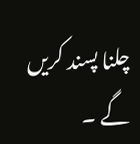چلنا پسند کریں گے ۔